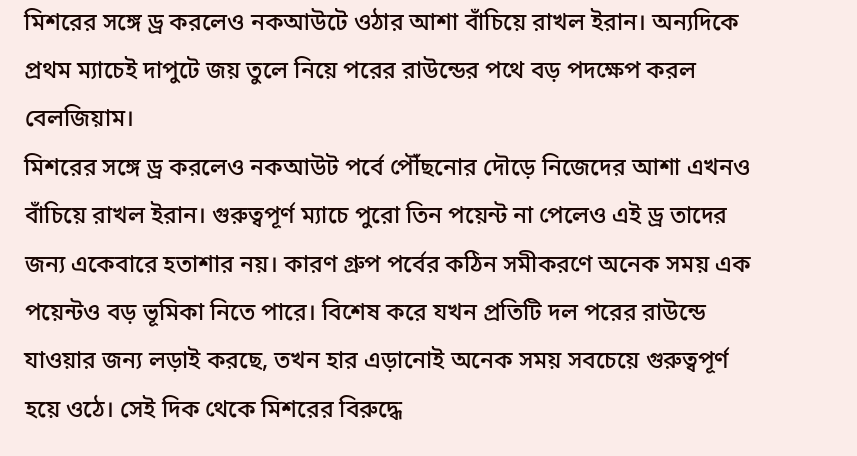মিশরের সঙ্গে ড্র করলেও নকআউটে ওঠার আশা বাঁচিয়ে রাখল ইরান। অন্যদিকে প্রথম ম্যাচেই দাপুটে জয় তুলে নিয়ে পরের রাউন্ডের পথে বড় পদক্ষেপ করল বেলজিয়াম।
মিশরের সঙ্গে ড্র করলেও নকআউট পর্বে পৌঁছনোর দৌড়ে নিজেদের আশা এখনও বাঁচিয়ে রাখল ইরান। গুরুত্বপূর্ণ ম্যাচে পুরো তিন পয়েন্ট না পেলেও এই ড্র তাদের জন্য একেবারে হতাশার নয়। কারণ গ্রুপ পর্বের কঠিন সমীকরণে অনেক সময় এক পয়েন্টও বড় ভূমিকা নিতে পারে। বিশেষ করে যখন প্রতিটি দল পরের রাউন্ডে যাওয়ার জন্য লড়াই করছে, তখন হার এড়ানোই অনেক সময় সবচেয়ে গুরুত্বপূর্ণ হয়ে ওঠে। সেই দিক থেকে মিশরের বিরুদ্ধে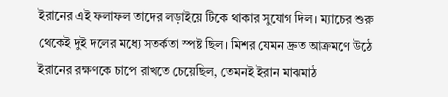ইরানের এই ফলাফল তাদের লড়াইয়ে টিকে থাকার সুযোগ দিল। ম্যাচের শুরু থেকেই দুই দলের মধ্যে সতর্কতা স্পষ্ট ছিল। মিশর যেমন দ্রুত আক্রমণে উঠে ইরানের রক্ষণকে চাপে রাখতে চেয়েছিল, তেমনই ইরান মাঝমাঠ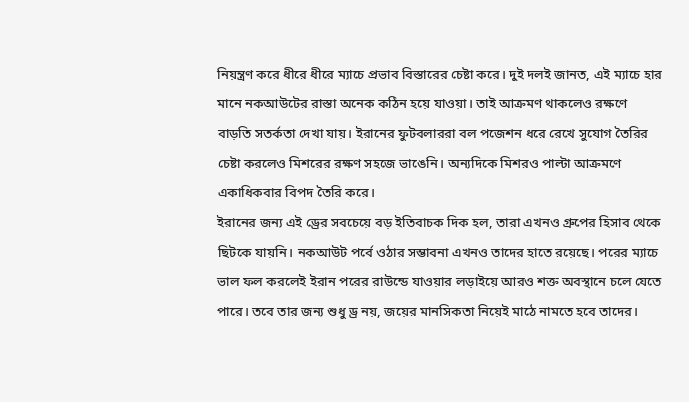নিয়ন্ত্রণ করে ধীরে ধীরে ম্যাচে প্রভাব বিস্তারের চেষ্টা করে। দুই দলই জানত, এই ম্যাচে হার মানে নকআউটের রাস্তা অনেক কঠিন হয়ে যাওয়া। তাই আক্রমণ থাকলেও রক্ষণে বাড়তি সতর্কতা দেখা যায়। ইরানের ফুটবলাররা বল পজেশন ধরে রেখে সুযোগ তৈরির চেষ্টা করলেও মিশরের রক্ষণ সহজে ভাঙেনি। অন্যদিকে মিশরও পাল্টা আক্রমণে একাধিকবার বিপদ তৈরি করে।
ইরানের জন্য এই ড্রের সবচেয়ে বড় ইতিবাচক দিক হল, তারা এখনও গ্রুপের হিসাব থেকে ছিটকে যায়নি। নকআউট পর্বে ওঠার সম্ভাবনা এখনও তাদের হাতে রয়েছে। পরের ম্যাচে ভাল ফল করলেই ইরান পরের রাউন্ডে যাওয়ার লড়াইয়ে আরও শক্ত অবস্থানে চলে যেতে পারে। তবে তার জন্য শুধু ড্র নয়, জয়ের মানসিকতা নিয়েই মাঠে নামতে হবে তাদের।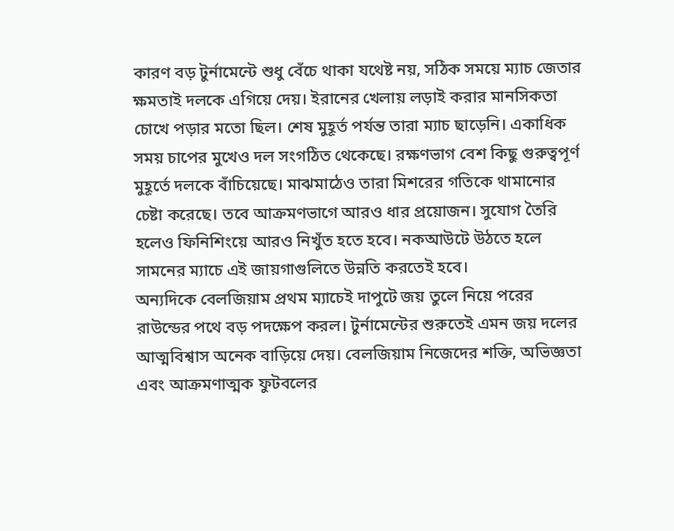কারণ বড় টুর্নামেন্টে শুধু বেঁচে থাকা যথেষ্ট নয়, সঠিক সময়ে ম্যাচ জেতার ক্ষমতাই দলকে এগিয়ে দেয়। ইরানের খেলায় লড়াই করার মানসিকতা চোখে পড়ার মতো ছিল। শেষ মুহূর্ত পর্যন্ত তারা ম্যাচ ছাড়েনি। একাধিক সময় চাপের মুখেও দল সংগঠিত থেকেছে। রক্ষণভাগ বেশ কিছু গুরুত্বপূর্ণ মুহূর্তে দলকে বাঁচিয়েছে। মাঝমাঠেও তারা মিশরের গতিকে থামানোর চেষ্টা করেছে। তবে আক্রমণভাগে আরও ধার প্রয়োজন। সুযোগ তৈরি হলেও ফিনিশিংয়ে আরও নিখুঁত হতে হবে। নকআউটে উঠতে হলে সামনের ম্যাচে এই জায়গাগুলিতে উন্নতি করতেই হবে।
অন্যদিকে বেলজিয়াম প্রথম ম্যাচেই দাপুটে জয় তুলে নিয়ে পরের রাউন্ডের পথে বড় পদক্ষেপ করল। টুর্নামেন্টের শুরুতেই এমন জয় দলের আত্মবিশ্বাস অনেক বাড়িয়ে দেয়। বেলজিয়াম নিজেদের শক্তি, অভিজ্ঞতা এবং আক্রমণাত্মক ফুটবলের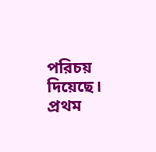পরিচয় দিয়েছে। প্রথম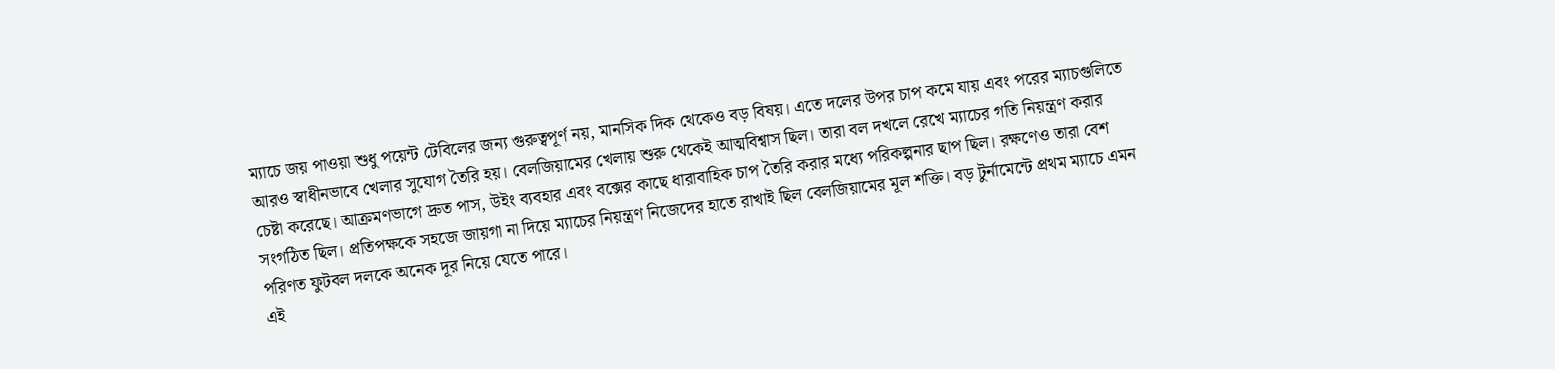ম্যাচে জয় পাওয়া শুধু পয়েন্ট টেবিলের জন্য গুরুত্বপূর্ণ নয়, মানসিক দিক থেকেও বড় বিষয়। এতে দলের উপর চাপ কমে যায় এবং পরের ম্যাচগুলিতে আরও স্বাধীনভাবে খেলার সুযোগ তৈরি হয়। বেলজিয়ামের খেলায় শুরু থেকেই আত্মবিশ্বাস ছিল। তারা বল দখলে রেখে ম্যাচের গতি নিয়ন্ত্রণ করার চেষ্টা করেছে। আক্রমণভাগে দ্রুত পাস, উইং ব্যবহার এবং বক্সের কাছে ধারাবাহিক চাপ তৈরি করার মধ্যে পরিকল্পনার ছাপ ছিল। রক্ষণেও তারা বেশ সংগঠিত ছিল। প্রতিপক্ষকে সহজে জায়গা না দিয়ে ম্যাচের নিয়ন্ত্রণ নিজেদের হাতে রাখাই ছিল বেলজিয়ামের মূল শক্তি। বড় টুর্নামেন্টে প্রথম ম্যাচে এমন পরিণত ফুটবল দলকে অনেক দূর নিয়ে যেতে পারে।
এই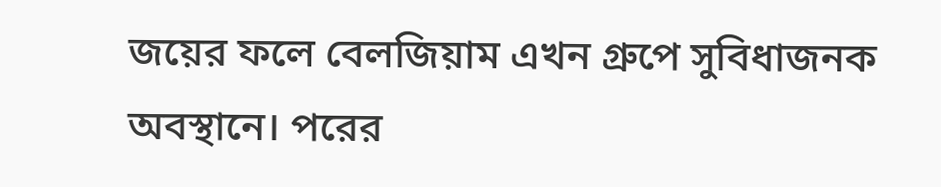জয়ের ফলে বেলজিয়াম এখন গ্রুপে সুবিধাজনক অবস্থানে। পরের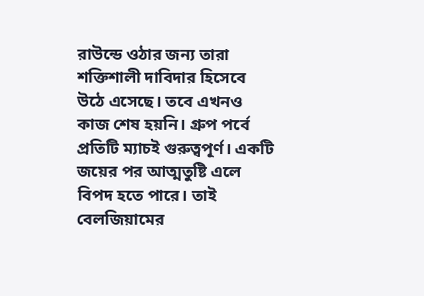রাউন্ডে ওঠার জন্য তারা শক্তিশালী দাবিদার হিসেবে উঠে এসেছে। তবে এখনও কাজ শেষ হয়নি। গ্রুপ পর্বে প্রতিটি ম্যাচই গুরুত্বপূর্ণ। একটি জয়ের পর আত্মতুষ্টি এলে বিপদ হতে পারে। তাই বেলজিয়ামের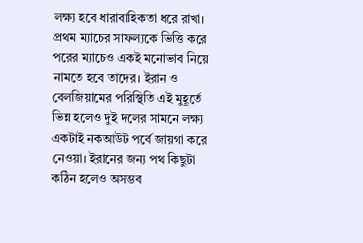লক্ষ্য হবে ধারাবাহিকতা ধরে রাখা। প্রথম ম্যাচের সাফল্যকে ভিত্তি করে পরের ম্যাচেও একই মনোভাব নিয়ে নামতে হবে তাদের। ইরান ও বেলজিয়ামের পরিস্থিতি এই মুহূর্তে ভিন্ন হলেও দুই দলের সামনে লক্ষ্য একটাই নকআউট পর্বে জায়গা করে নেওয়া। ইরানের জন্য পথ কিছুটা কঠিন হলেও অসম্ভব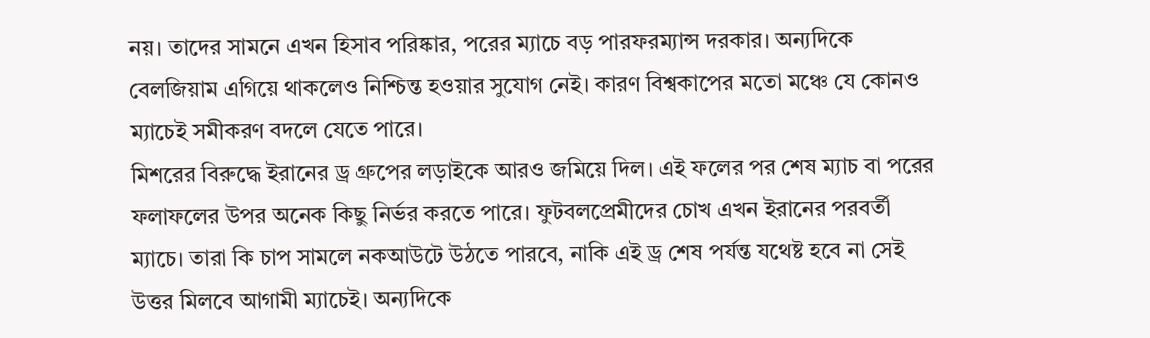নয়। তাদের সামনে এখন হিসাব পরিষ্কার, পরের ম্যাচে বড় পারফরম্যান্স দরকার। অন্যদিকে বেলজিয়াম এগিয়ে থাকলেও নিশ্চিন্ত হওয়ার সুযোগ নেই। কারণ বিশ্বকাপের মতো মঞ্চে যে কোনও ম্যাচেই সমীকরণ বদলে যেতে পারে।
মিশরের বিরুদ্ধে ইরানের ড্র গ্রুপের লড়াইকে আরও জমিয়ে দিল। এই ফলের পর শেষ ম্যাচ বা পরের ফলাফলের উপর অনেক কিছু নির্ভর করতে পারে। ফুটবলপ্রেমীদের চোখ এখন ইরানের পরবর্তী ম্যাচে। তারা কি চাপ সামলে নকআউটে উঠতে পারবে, নাকি এই ড্র শেষ পর্যন্ত যথেষ্ট হবে না সেই উত্তর মিলবে আগামী ম্যাচেই। অন্যদিকে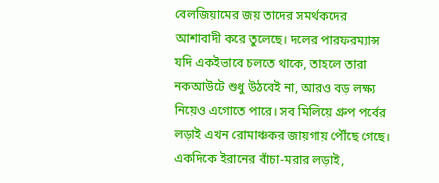বেলজিয়ামের জয় তাদের সমর্থকদের আশাবাদী করে তুলেছে। দলের পারফরম্যান্স যদি একইভাবে চলতে থাকে, তাহলে তারা নকআউটে শুধু উঠবেই না, আরও বড় লক্ষ্য নিয়েও এগোতে পারে। সব মিলিয়ে গ্রুপ পর্বের লড়াই এখন রোমাঞ্চকর জায়গায় পৌঁছে গেছে। একদিকে ইরানের বাঁচা-মরার লড়াই,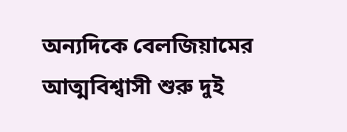অন্যদিকে বেলজিয়ামের আত্মবিশ্বাসী শুরু দুই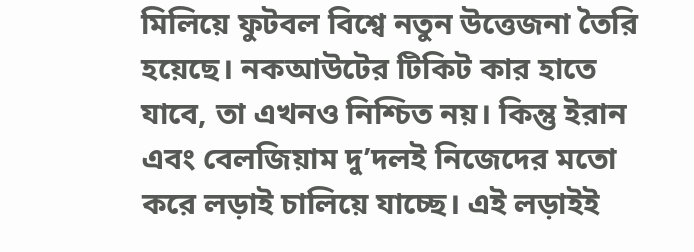মিলিয়ে ফুটবল বিশ্বে নতুন উত্তেজনা তৈরি হয়েছে। নকআউটের টিকিট কার হাতে যাবে, তা এখনও নিশ্চিত নয়। কিন্তু ইরান এবং বেলজিয়াম দু’দলই নিজেদের মতো করে লড়াই চালিয়ে যাচ্ছে। এই লড়াইই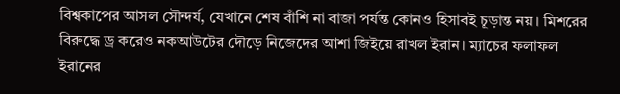বিশ্বকাপের আসল সৌন্দর্য, যেখানে শেষ বাঁশি না বাজা পর্যন্ত কোনও হিসাবই চূড়ান্ত নয়। মিশরের বিরুদ্ধে ড্র করেও নকআউটের দৌড়ে নিজেদের আশা জিইয়ে রাখল ইরান। ম্যাচের ফলাফল ইরানের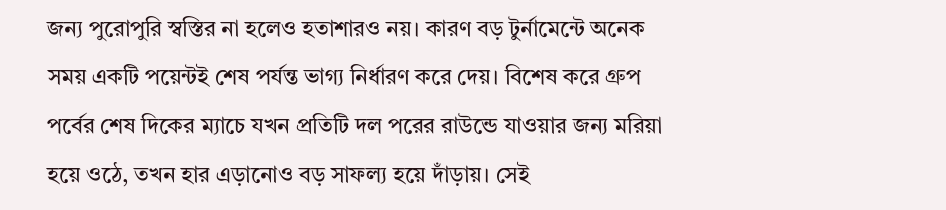জন্য পুরোপুরি স্বস্তির না হলেও হতাশারও নয়। কারণ বড় টুর্নামেন্টে অনেক সময় একটি পয়েন্টই শেষ পর্যন্ত ভাগ্য নির্ধারণ করে দেয়। বিশেষ করে গ্রুপ পর্বের শেষ দিকের ম্যাচে যখন প্রতিটি দল পরের রাউন্ডে যাওয়ার জন্য মরিয়া হয়ে ওঠে, তখন হার এড়ানোও বড় সাফল্য হয়ে দাঁড়ায়। সেই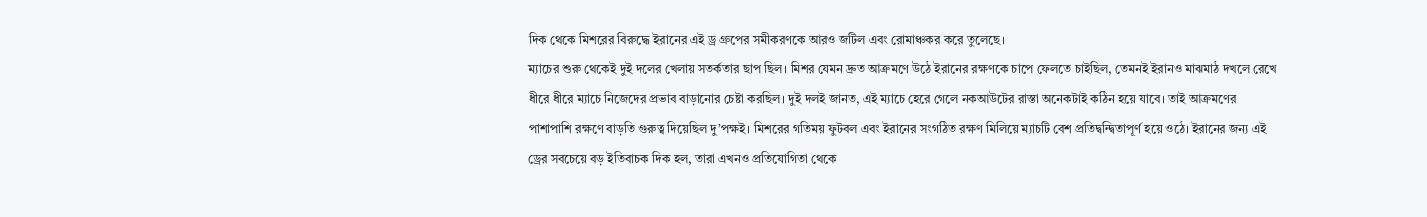দিক থেকে মিশরের বিরুদ্ধে ইরানের এই ড্র গ্রুপের সমীকরণকে আরও জটিল এবং রোমাঞ্চকর করে তুলেছে।
ম্যাচের শুরু থেকেই দুই দলের খেলায় সতর্কতার ছাপ ছিল। মিশর যেমন দ্রুত আক্রমণে উঠে ইরানের রক্ষণকে চাপে ফেলতে চাইছিল, তেমনই ইরানও মাঝমাঠ দখলে রেখে ধীরে ধীরে ম্যাচে নিজেদের প্রভাব বাড়ানোর চেষ্টা করছিল। দুই দলই জানত, এই ম্যাচে হেরে গেলে নকআউটের রাস্তা অনেকটাই কঠিন হয়ে যাবে। তাই আক্রমণের পাশাপাশি রক্ষণে বাড়তি গুরুত্ব দিয়েছিল দু’পক্ষই। মিশরের গতিময় ফুটবল এবং ইরানের সংগঠিত রক্ষণ মিলিয়ে ম্যাচটি বেশ প্রতিদ্বন্দ্বিতাপূর্ণ হয়ে ওঠে। ইরানের জন্য এই ড্রের সবচেয়ে বড় ইতিবাচক দিক হল, তারা এখনও প্রতিযোগিতা থেকে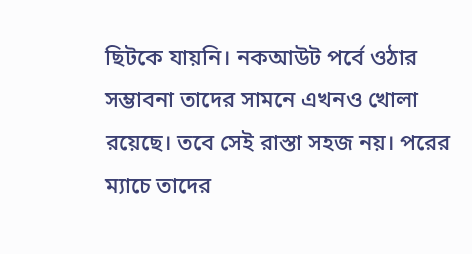ছিটকে যায়নি। নকআউট পর্বে ওঠার সম্ভাবনা তাদের সামনে এখনও খোলা রয়েছে। তবে সেই রাস্তা সহজ নয়। পরের ম্যাচে তাদের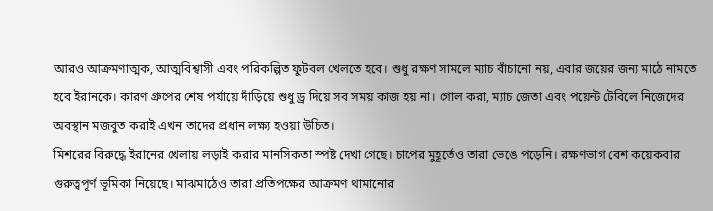আরও আক্রমণাত্মক, আত্মবিশ্বাসী এবং পরিকল্পিত ফুটবল খেলতে হবে। শুধু রক্ষণ সামলে ম্যাচ বাঁচানো নয়, এবার জয়ের জন্য মাঠে নামতে হবে ইরানকে। কারণ গ্রুপের শেষ পর্যায়ে দাঁড়িয়ে শুধু ড্র দিয়ে সব সময় কাজ হয় না। গোল করা, ম্যাচ জেতা এবং পয়েন্ট টেবিলে নিজেদের অবস্থান মজবুত করাই এখন তাদের প্রধান লক্ষ্য হওয়া উচিত।
মিশরের বিরুদ্ধে ইরানের খেলায় লড়াই করার মানসিকতা স্পষ্ট দেখা গেছে। চাপের মুহূর্তেও তারা ভেঙে পড়েনি। রক্ষণভাগ বেশ কয়েকবার গুরুত্বপূর্ণ ভূমিকা নিয়েছে। মাঝমাঠেও তারা প্রতিপক্ষের আক্রমণ থামানোর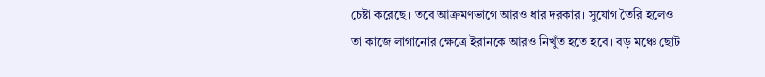চেষ্টা করেছে। তবে আক্রমণভাগে আরও ধার দরকার। সুযোগ তৈরি হলেও তা কাজে লাগানোর ক্ষেত্রে ইরানকে আরও নিখুঁত হতে হবে। বড় মঞ্চে ছোট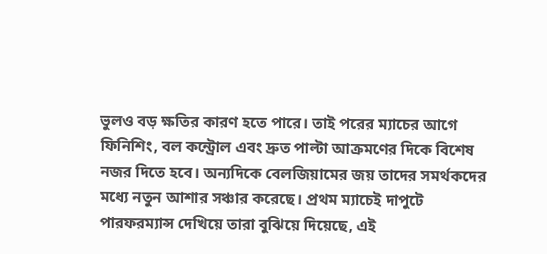ভুলও বড় ক্ষতির কারণ হতে পারে। তাই পরের ম্যাচের আগে ফিনিশিং, বল কন্ট্রোল এবং দ্রুত পাল্টা আক্রমণের দিকে বিশেষ নজর দিতে হবে। অন্যদিকে বেলজিয়ামের জয় তাদের সমর্থকদের মধ্যে নতুন আশার সঞ্চার করেছে। প্রথম ম্যাচেই দাপুটে পারফরম্যান্স দেখিয়ে তারা বুঝিয়ে দিয়েছে, এই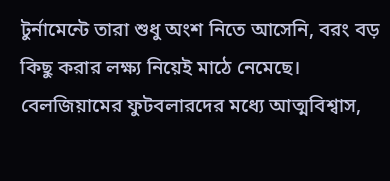টুর্নামেন্টে তারা শুধু অংশ নিতে আসেনি, বরং বড় কিছু করার লক্ষ্য নিয়েই মাঠে নেমেছে। বেলজিয়ামের ফুটবলারদের মধ্যে আত্মবিশ্বাস,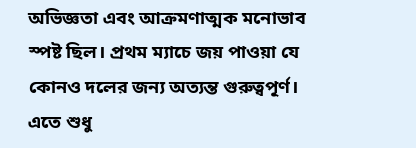অভিজ্ঞতা এবং আক্রমণাত্মক মনোভাব স্পষ্ট ছিল। প্রথম ম্যাচে জয় পাওয়া যে কোনও দলের জন্য অত্যন্ত গুরুত্বপূর্ণ। এতে শুধু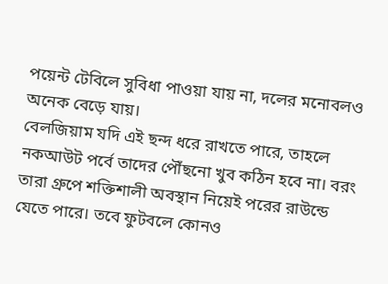পয়েন্ট টেবিলে সুবিধা পাওয়া যায় না, দলের মনোবলও অনেক বেড়ে যায়।
বেলজিয়াম যদি এই ছন্দ ধরে রাখতে পারে, তাহলে নকআউট পর্বে তাদের পৌঁছনো খুব কঠিন হবে না। বরং তারা গ্রুপে শক্তিশালী অবস্থান নিয়েই পরের রাউন্ডে যেতে পারে। তবে ফুটবলে কোনও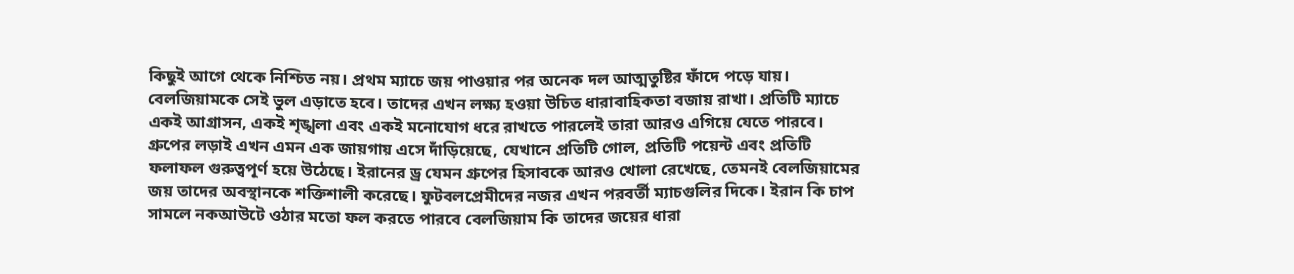কিছুই আগে থেকে নিশ্চিত নয়। প্রথম ম্যাচে জয় পাওয়ার পর অনেক দল আত্মতুষ্টির ফাঁদে পড়ে যায়। বেলজিয়ামকে সেই ভুল এড়াতে হবে। তাদের এখন লক্ষ্য হওয়া উচিত ধারাবাহিকতা বজায় রাখা। প্রতিটি ম্যাচে একই আগ্রাসন, একই শৃঙ্খলা এবং একই মনোযোগ ধরে রাখতে পারলেই তারা আরও এগিয়ে যেতে পারবে। গ্রুপের লড়াই এখন এমন এক জায়গায় এসে দাঁড়িয়েছে, যেখানে প্রতিটি গোল, প্রতিটি পয়েন্ট এবং প্রতিটি ফলাফল গুরুত্বপূর্ণ হয়ে উঠেছে। ইরানের ড্র যেমন গ্রুপের হিসাবকে আরও খোলা রেখেছে, তেমনই বেলজিয়ামের জয় তাদের অবস্থানকে শক্তিশালী করেছে। ফুটবলপ্রেমীদের নজর এখন পরবর্তী ম্যাচগুলির দিকে। ইরান কি চাপ সামলে নকআউটে ওঠার মতো ফল করতে পারবে বেলজিয়াম কি তাদের জয়ের ধারা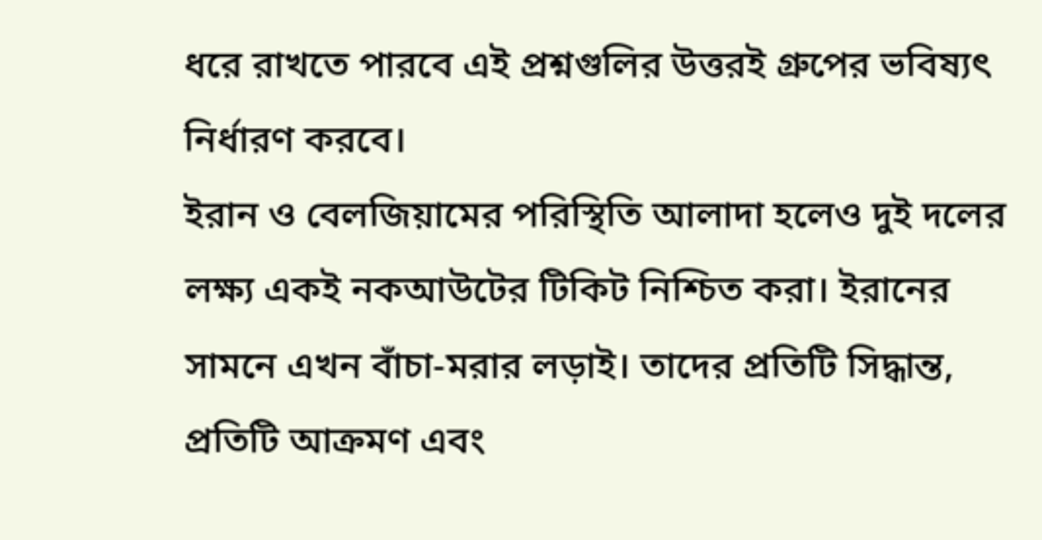ধরে রাখতে পারবে এই প্রশ্নগুলির উত্তরই গ্রুপের ভবিষ্যৎ নির্ধারণ করবে।
ইরান ও বেলজিয়ামের পরিস্থিতি আলাদা হলেও দুই দলের লক্ষ্য একই নকআউটের টিকিট নিশ্চিত করা। ইরানের সামনে এখন বাঁচা-মরার লড়াই। তাদের প্রতিটি সিদ্ধান্ত, প্রতিটি আক্রমণ এবং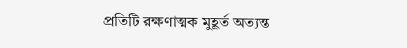প্রতিটি রক্ষণাত্মক মুহূর্ত অত্যন্ত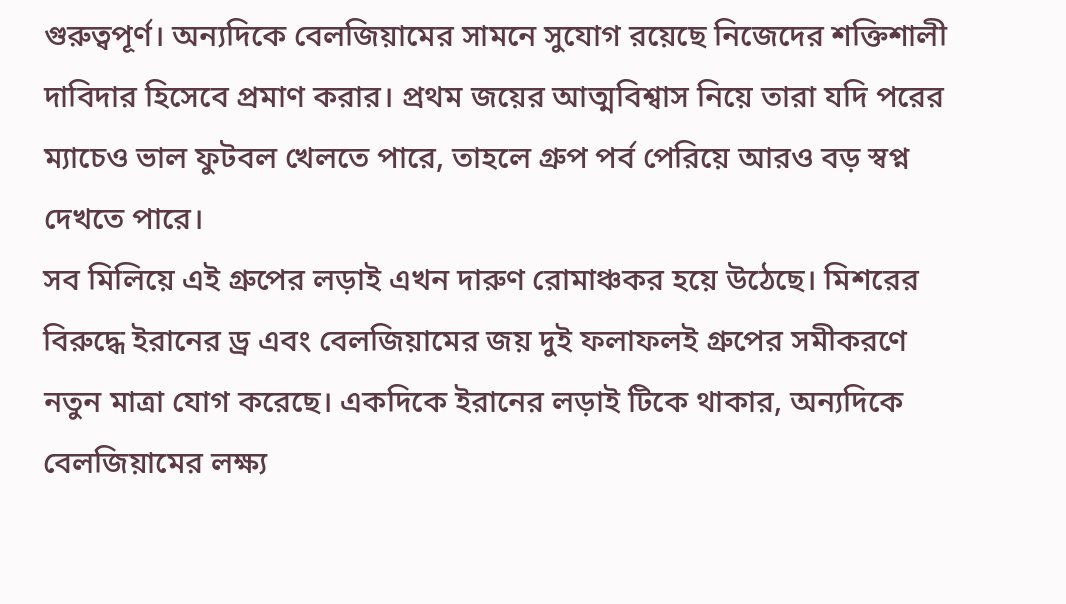গুরুত্বপূর্ণ। অন্যদিকে বেলজিয়ামের সামনে সুযোগ রয়েছে নিজেদের শক্তিশালী দাবিদার হিসেবে প্রমাণ করার। প্রথম জয়ের আত্মবিশ্বাস নিয়ে তারা যদি পরের ম্যাচেও ভাল ফুটবল খেলতে পারে, তাহলে গ্রুপ পর্ব পেরিয়ে আরও বড় স্বপ্ন দেখতে পারে।
সব মিলিয়ে এই গ্রুপের লড়াই এখন দারুণ রোমাঞ্চকর হয়ে উঠেছে। মিশরের বিরুদ্ধে ইরানের ড্র এবং বেলজিয়ামের জয় দুই ফলাফলই গ্রুপের সমীকরণে নতুন মাত্রা যোগ করেছে। একদিকে ইরানের লড়াই টিকে থাকার, অন্যদিকে বেলজিয়ামের লক্ষ্য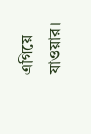এগিয়ে যাওয়ার।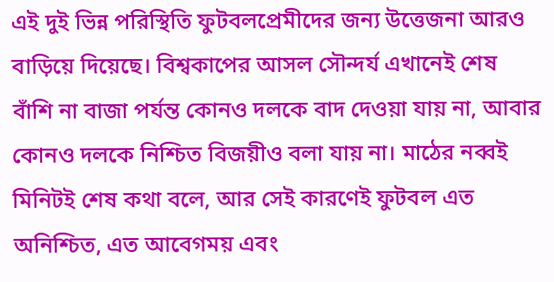এই দুই ভিন্ন পরিস্থিতি ফুটবলপ্রেমীদের জন্য উত্তেজনা আরও বাড়িয়ে দিয়েছে। বিশ্বকাপের আসল সৌন্দর্য এখানেই শেষ বাঁশি না বাজা পর্যন্ত কোনও দলকে বাদ দেওয়া যায় না, আবার কোনও দলকে নিশ্চিত বিজয়ীও বলা যায় না। মাঠের নব্বই মিনিটই শেষ কথা বলে, আর সেই কারণেই ফুটবল এত অনিশ্চিত, এত আবেগময় এবং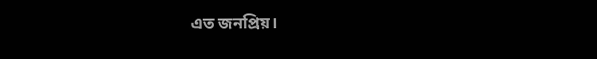এত জনপ্রিয়।